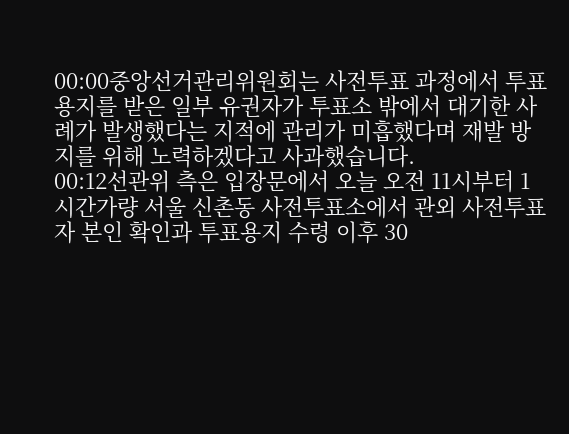00:00중앙선거관리위원회는 사전투표 과정에서 투표용지를 받은 일부 유권자가 투표소 밖에서 대기한 사례가 발생했다는 지적에 관리가 미흡했다며 재발 방지를 위해 노력하겠다고 사과했습니다.
00:12선관위 측은 입장문에서 오늘 오전 11시부터 1시간가량 서울 신촌동 사전투표소에서 관외 사전투표자 본인 확인과 투표용지 수령 이후 30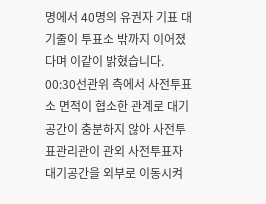명에서 40명의 유권자 기표 대기줄이 투표소 밖까지 이어졌다며 이같이 밝혔습니다.
00:30선관위 측에서 사전투표소 면적이 협소한 관계로 대기공간이 충분하지 않아 사전투표관리관이 관외 사전투표자 대기공간을 외부로 이동시켜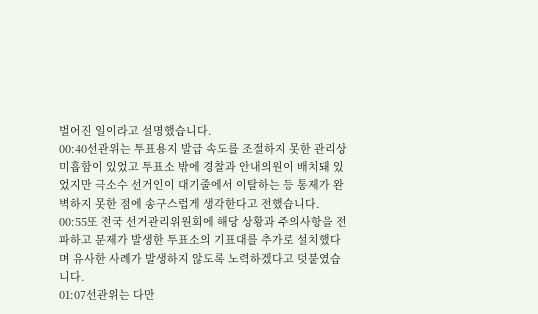벌어진 일이라고 설명했습니다.
00:40선관위는 투표용지 발급 속도를 조절하지 못한 관리상 미흡함이 있었고 투표소 밖에 경찰과 안내의원이 배치돼 있었지만 극소수 선거인이 대기줄에서 이탈하는 등 통제가 완벽하지 못한 점에 송구스럽게 생각한다고 전했습니다.
00:55또 전국 선거관리위원회에 해당 상황과 주의사항을 전파하고 문제가 발생한 투표소의 기표대를 추가로 설치했다며 유사한 사례가 발생하지 않도록 노력하겠다고 덧붙였습니다.
01:07선관위는 다만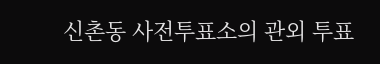신촌동 사전투표소의 관외 투표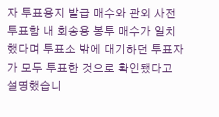자 투표용지 발급 매수와 관외 사전투표함 내 회송용 봉투 매수가 일치했다며 투표소 밖에 대기하던 투표자가 모두 투표한 것으로 확인됐다고 설명했습니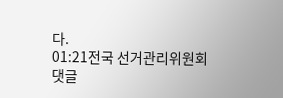다.
01:21전국 선거관리위원회
댓글